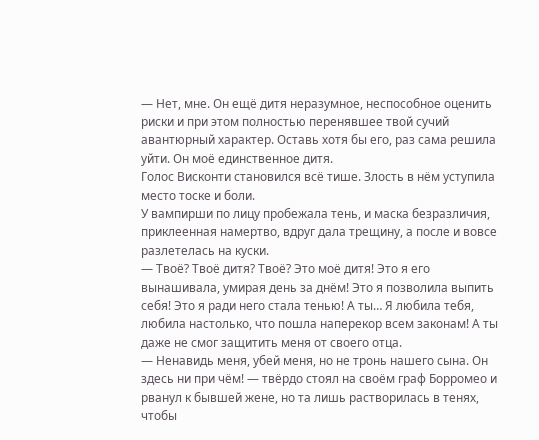— Нет, мне. Он ещё дитя неразумное, неспособное оценить риски и при этом полностью перенявшее твой сучий авантюрный характер. Оставь хотя бы его, раз сама решила уйти. Он моё единственное дитя.
Голос Висконти становился всё тише. Злость в нём уступила место тоске и боли.
У вампирши по лицу пробежала тень, и маска безразличия, приклеенная намертво, вдруг дала трещину, а после и вовсе разлетелась на куски.
— Твоё? Твоё дитя? Твоё? Это моё дитя! Это я его вынашивала, умирая день за днём! Это я позволила выпить себя! Это я ради него стала тенью! А ты… Я любила тебя, любила настолько, что пошла наперекор всем законам! А ты даже не смог защитить меня от своего отца.
— Ненавидь меня, убей меня, но не тронь нашего сына. Он здесь ни при чём! — твёрдо стоял на своём граф Борромео и рванул к бывшей жене, но та лишь растворилась в тенях, чтобы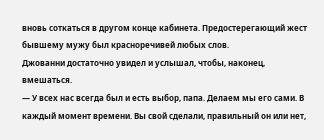вновь соткаться в другом конце кабинета. Предостерегающий жест бывшему мужу был красноречивей любых слов.
Джованни достаточно увидел и услышал, чтобы, наконец, вмешаться.
— У всех нас всегда был и есть выбор, папа. Делаем мы его сами. В каждый момент времени. Вы свой сделали, правильный он или нет,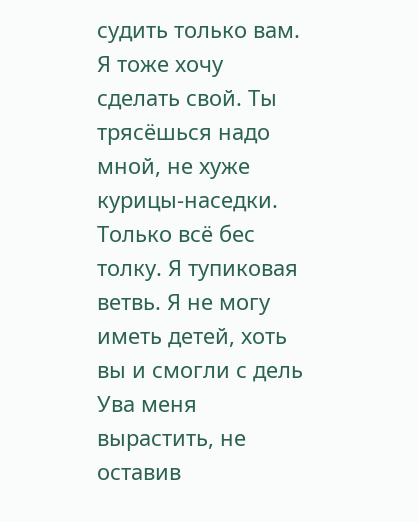судить только вам. Я тоже хочу сделать свой. Ты трясёшься надо мной, не хуже курицы-наседки. Только всё бес толку. Я тупиковая ветвь. Я не могу иметь детей, хоть вы и смогли с дель Ува меня вырастить, не оставив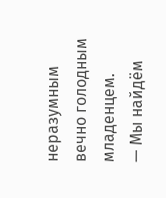неразумным вечно голодным младенцем.
— Мы найдём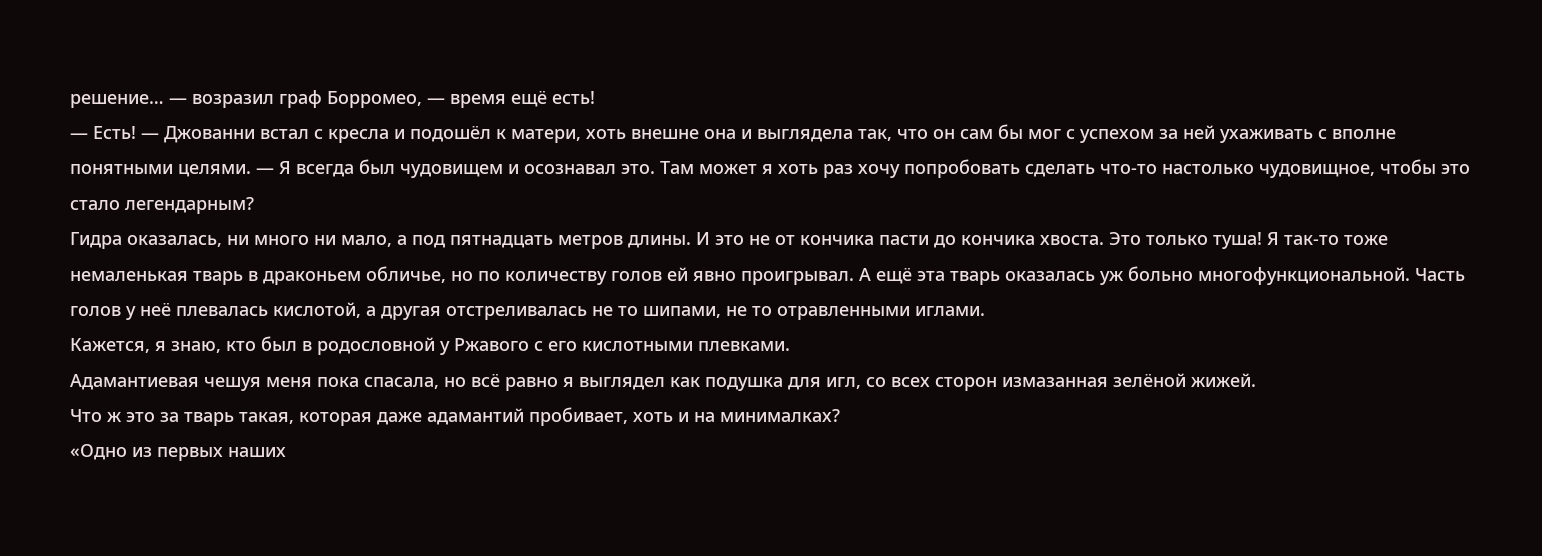решение… — возразил граф Борромео, — время ещё есть!
— Есть! — Джованни встал с кресла и подошёл к матери, хоть внешне она и выглядела так, что он сам бы мог с успехом за ней ухаживать с вполне понятными целями. — Я всегда был чудовищем и осознавал это. Там может я хоть раз хочу попробовать сделать что-то настолько чудовищное, чтобы это стало легендарным?
Гидра оказалась, ни много ни мало, а под пятнадцать метров длины. И это не от кончика пасти до кончика хвоста. Это только туша! Я так-то тоже немаленькая тварь в драконьем обличье, но по количеству голов ей явно проигрывал. А ещё эта тварь оказалась уж больно многофункциональной. Часть голов у неё плевалась кислотой, а другая отстреливалась не то шипами, не то отравленными иглами.
Кажется, я знаю, кто был в родословной у Ржавого с его кислотными плевками.
Адамантиевая чешуя меня пока спасала, но всё равно я выглядел как подушка для игл, со всех сторон измазанная зелёной жижей.
Что ж это за тварь такая, которая даже адамантий пробивает, хоть и на минималках?
«Одно из первых наших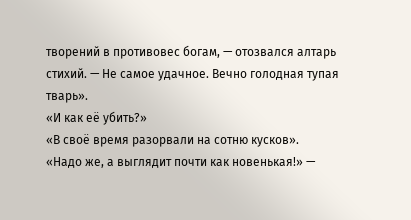творений в противовес богам, — отозвался алтарь стихий. — Не самое удачное. Вечно голодная тупая тварь».
«И как её убить?»
«В своё время разорвали на сотню кусков».
«Надо же, а выглядит почти как новенькая!» —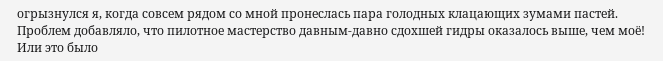огрызнулся я, когда совсем рядом со мной пронеслась пара голодных клацающих зумами пастей. Проблем добавляло, что пилотное мастерство давным-давно сдохшей гидры оказалось выше, чем моё! Или это было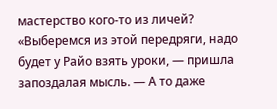мастерство кого-то из личей?
«Выберемся из этой передряги, надо будет у Райо взять уроки, — пришла запоздалая мысль. — А то даже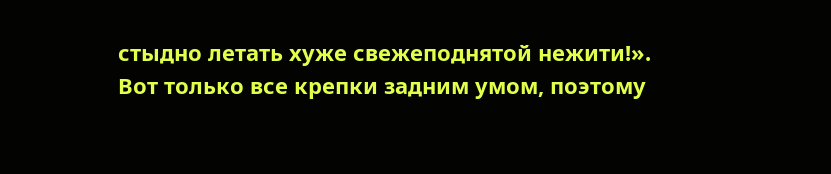стыдно летать хуже свежеподнятой нежити!».
Вот только все крепки задним умом, поэтому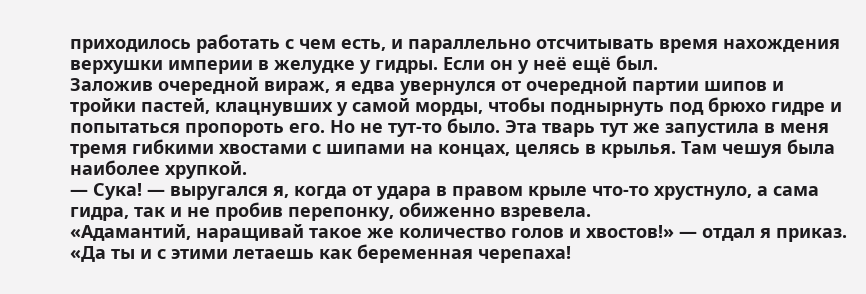приходилось работать с чем есть, и параллельно отсчитывать время нахождения верхушки империи в желудке у гидры. Если он у неё ещё был.
Заложив очередной вираж, я едва увернулся от очередной партии шипов и тройки пастей, клацнувших у самой морды, чтобы поднырнуть под брюхо гидре и попытаться пропороть его. Но не тут-то было. Эта тварь тут же запустила в меня тремя гибкими хвостами с шипами на концах, целясь в крылья. Там чешуя была наиболее хрупкой.
— Сука! — выругался я, когда от удара в правом крыле что-то хрустнуло, а сама гидра, так и не пробив перепонку, обиженно взревела.
«Адамантий, наращивай такое же количество голов и хвостов!» — отдал я приказ.
«Да ты и с этими летаешь как беременная черепаха!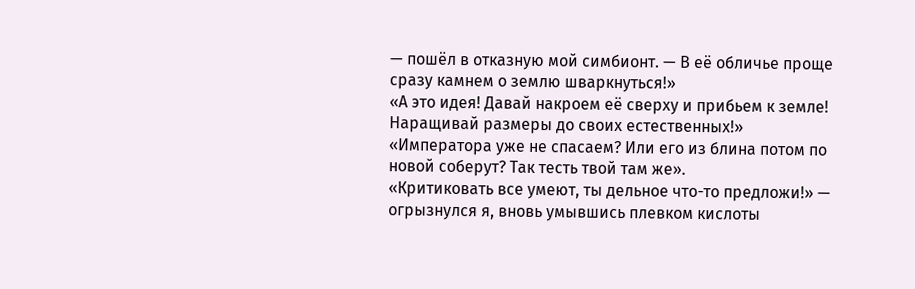— пошёл в отказную мой симбионт. — В её обличье проще сразу камнем о землю шваркнуться!»
«А это идея! Давай накроем её сверху и прибьем к земле! Наращивай размеры до своих естественных!»
«Императора уже не спасаем? Или его из блина потом по новой соберут? Так тесть твой там же».
«Критиковать все умеют, ты дельное что-то предложи!» — огрызнулся я, вновь умывшись плевком кислоты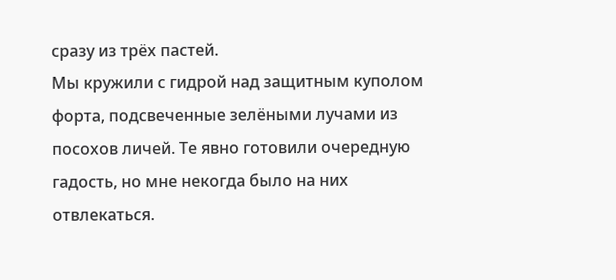сразу из трёх пастей.
Мы кружили с гидрой над защитным куполом форта, подсвеченные зелёными лучами из посохов личей. Те явно готовили очередную гадость, но мне некогда было на них отвлекаться.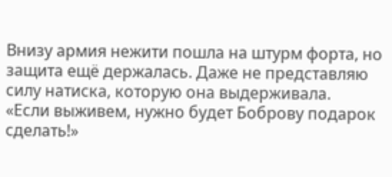Внизу армия нежити пошла на штурм форта, но защита ещё держалась. Даже не представляю силу натиска, которую она выдерживала.
«Если выживем, нужно будет Боброву подарок сделать!»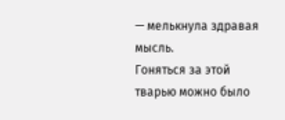— мелькнула здравая мысль.
Гоняться за этой тварью можно было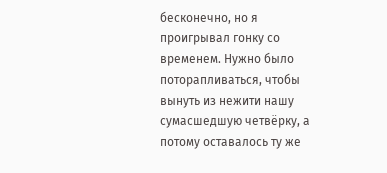бесконечно, но я проигрывал гонку со временем. Нужно было поторапливаться, чтобы вынуть из нежити нашу сумасшедшую четвёрку, а потому оставалось ту же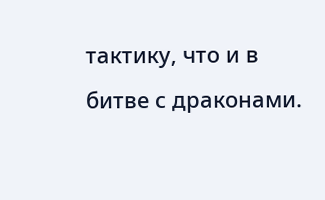тактику, что и в битве с драконами.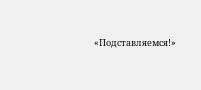«Подставляемся!»